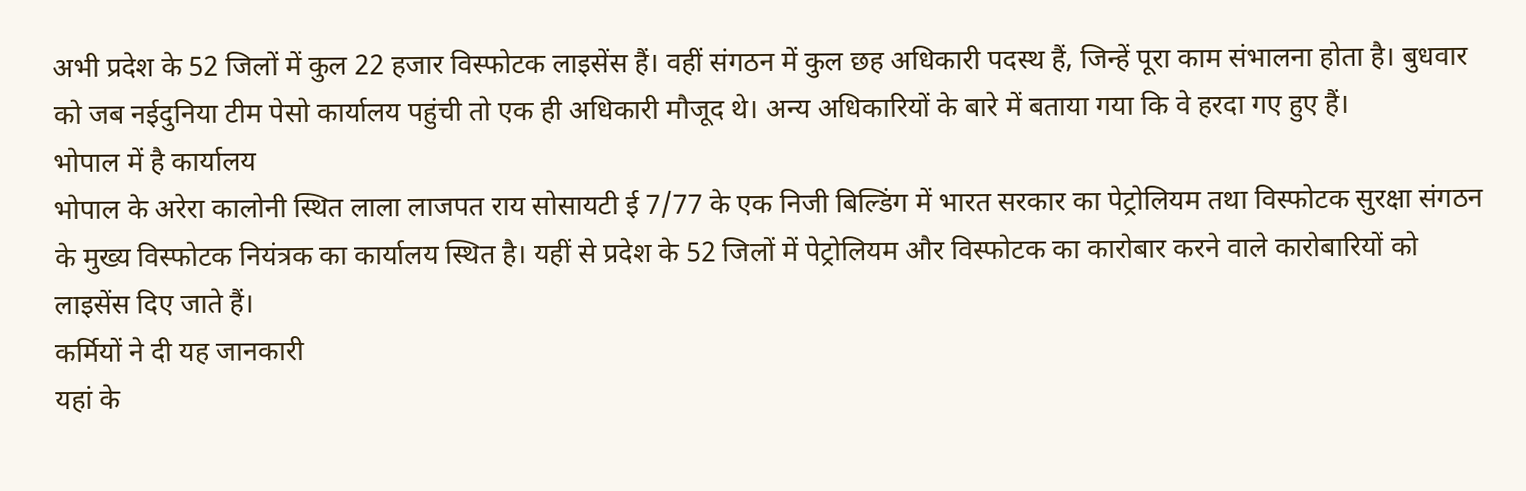अभी प्रदेश के 52 जिलों में कुल 22 हजार विस्फोटक लाइसेंस हैं। वहीं संगठन में कुल छह अधिकारी पदस्थ हैं, जिन्हें पूरा काम संभालना होता है। बुधवार को जब नईदुनिया टीम पेसो कार्यालय पहुंची तो एक ही अधिकारी मौजूद थे। अन्य अधिकारियों के बारे में बताया गया कि वे हरदा गए हुए हैं।
भोपाल में है कार्यालय
भोपाल के अरेरा कालोनी स्थित लाला लाजपत राय सोसायटी ई 7/77 के एक निजी बिल्डिंग में भारत सरकार का पेट्रोलियम तथा विस्फोटक सुरक्षा संगठन के मुख्य विस्फोटक नियंत्रक का कार्यालय स्थित है। यहीं से प्रदेश के 52 जिलों में पेट्रोलियम और विस्फोटक का कारोबार करने वाले कारोबारियों को लाइसेंस दिए जाते हैं।
कर्मियों ने दी यह जानकारी
यहां के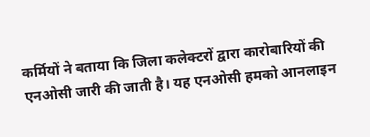कर्मियों ने बताया कि जिला कलेक्टरों द्वारा कारोबारियों की एनओसी जारी की जाती है। यह एनओसी हमको आनलाइन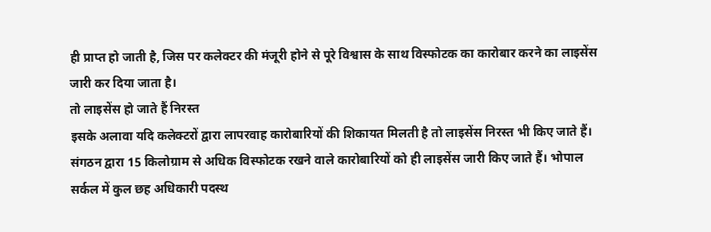ही प्राप्त हो जाती है, जिस पर कलेक्टर की मंजूरी होने से पूरे विश्वास के साथ विस्फोटक का कारोबार करने का लाइसेंस जारी कर दिया जाता है।
तो लाइसेंस हो जाते हैं निरस्त
इसके अलावा यदि कलेक्टरों द्वारा लापरवाह कारोबारियों की शिकायत मिलती है तो लाइसेंस निरस्त भी किए जाते हैं। संगठन द्वारा 15 किलोग्राम से अधिक विस्फोटक रखने वाले कारोबारियों को ही लाइसेंस जारी किए जाते हैं। भोपाल सर्कल में कुल छह अधिकारी पदस्थ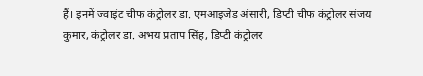हैं। इनमें ज्वाइंट चीफ कंट्रोलर डा. एमआइजेड अंसारी, डिप्टी चीफ कंट्रोलर संजय कुमार, कंट्रोलर डा. अभय प्रताप सिंह, डिप्टी कंट्रोलर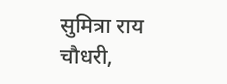सुमित्रा राय चौधरी,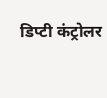डिप्टी कंट्रोलर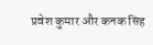प्रवेश कुमार और कनक सिंह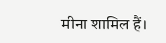मीना शामिल हैं।